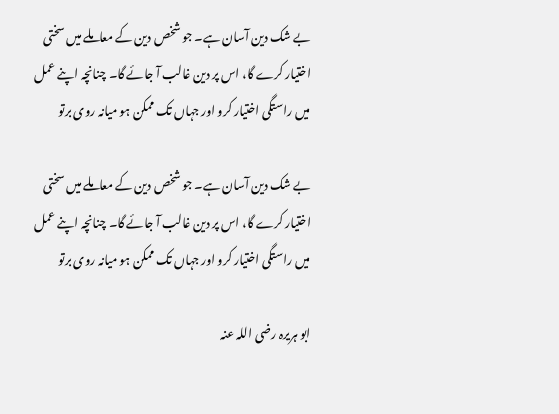بے شک دین آسان ہے۔ جو شخص دین کے معاملے میں سختی اختیار کرے گا، اس پر دین غالب آ جائے گا۔ چنانچہ اپنے عمل میں راستگی اختیار کرو اور جہاں تک ممکن ہو میانہ روی برتو

بے شک دین آسان ہے۔ جو شخص دین کے معاملے میں سختی اختیار کرے گا، اس پر دین غالب آ جائے گا۔ چنانچہ اپنے عمل میں راستگی اختیار کرو اور جہاں تک ممکن ہو میانہ روی برتو

ابو ہریرہ رضی اللہ عنہ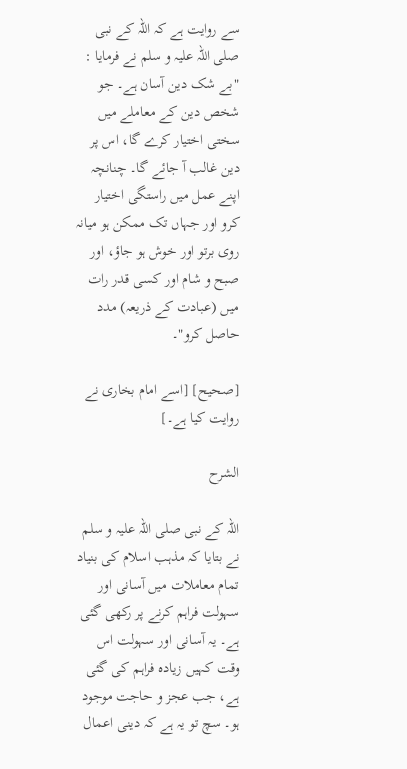سے روایت ہے کہ اللہ کے نبی صلی اللہ علیہ و سلم نے فرمایا : "بے شک دین آسان ہے۔ جو شخص دین کے معاملے میں سختی اختیار کرے گا، اس پر دین غالب آ جائے گا۔ چنانچہ اپنے عمل میں راستگی اختیار کرو اور جہاں تک ممکن ہو میانہ روی برتو اور خوش ہو جاؤ، اور صبح و شام اور کسی قدر رات میں (عبادت کے ذریعہ) مدد حاصل کرو"۔

[صحیح] [اسے امام بخاری نے روایت کیا ہے۔]

الشرح

اللہ کے نبی صلی اللہ علیہ و سلم نے بتایا کہ مذہب اسلام کی بنیاد تمام معاملات میں آسانی اور سہولت فراہم کرنے پر رکھی گئی ہے۔ یہ آسانی اور سہولت اس وقت کہیں زیادہ فراہم کی گئی ہے، جب عجز و حاجت موجود ہو۔ سچ تو یہ ہے کہ دینی اعمال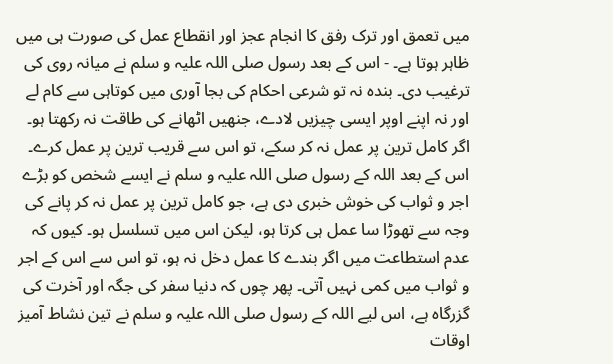میں تعمق اور ترک رفق کا انجام عجز اور انقطاع عمل کی صورت ہی میں ظاہر ہوتا ہے۔ - اس کے بعد رسول صلی اللہ علیہ و سلم نے میانہ روی کی ترغیب دی۔ بندہ نہ تو شرعی احکام کی بجا آوری میں کوتاہی سے کام لے اور نہ اپنے اوپر ایسی چیزیں لادے، جنھیں اٹھانے کی طاقت نہ رکھتا ہو۔ اگر کامل ترین پر عمل نہ کر سکے، تو اس سے قریب ترین پر عمل کرے۔ اس کے بعد اللہ کے رسول صلی اللہ علیہ و سلم نے ایسے شخص کو بڑے اجر و ثواب کی خوش خبری دی ہے، جو کامل ترین پر عمل نہ کر پانے کی وجہ سے تھوڑا سا عمل ہی کرتا ہو، لیکن اس میں تسلسل ہو۔ کیوں کہ عدم استطاعت میں اگر بندے کا عمل دخل نہ ہو، تو اس سے اس کے اجر و ثواب میں کمی نہیں آتی۔ پھر چوں کہ دنیا سفر کی جگہ اور آخرت کی گزرگاہ ہے، اس لیے اللہ کے رسول صلی اللہ علیہ و سلم نے تین نشاط آمیز اوقات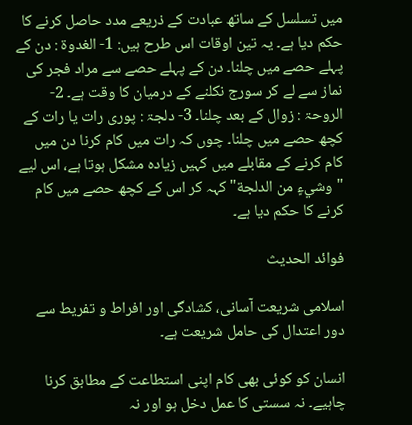میں تسلسل کے ساتھ عبادت کے ذریعے مدد حاصل کرنے کا حکم دیا ہے۔ یہ تین اوقات اس طرح ہیں: 1- الغدوۃ : دن کے پہلے حصے میں چلنا۔ دن کے پہلے حصے سے مراد فجر کی نماز سے لے کر سورج نکلنے کے درمیان کا وقت ہے۔ 2- الروحۃ : زوال کے بعد چلنا۔ 3- دلجۃ : پوری رات یا رات کے کچھ حصے میں چلنا۔ چوں کہ رات میں کام کرنا دن میں کام کرنے کے مقابلے میں کہیں زیادہ مشکل ہوتا ہے، اس لیے "وشيءٍ من الدلجة" کہہ کر اس کے کچھ حصے میں کام کرنے کا حکم دیا ہے۔

فوائد الحديث

اسلامی شریعت آسانى، کشادگى اور افراط و تفریط سے دور اعتدال کی حامل شریعت ہے۔

انسان کو کوئی بھی کام اپنی استطاعت کے مطابق کرنا چاہیے۔ نہ سستی کا عمل دخل ہو اور نہ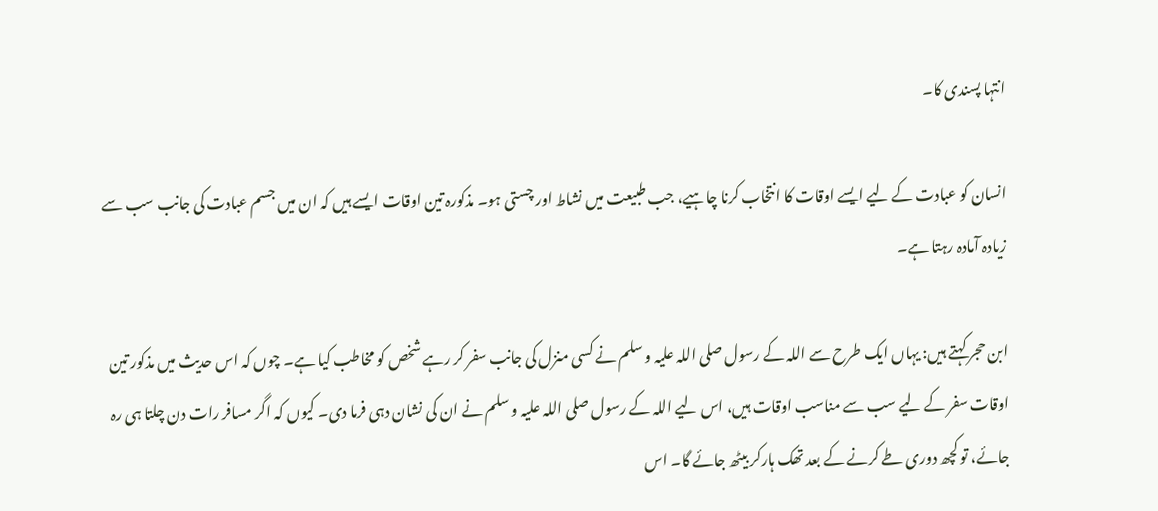انتہا پسندی کا۔

انسان کو عبادت کے لیے ایسے اوقات کا انتخاب کرنا چاہیے، جب طبیعت میں نشاط اور چستی ہو۔ مذکورہ تین اوقات ایسے ہیں کہ ان میں جسم عبادت کی جانب سب سے زیادہ آمادہ رہتا ہے۔

ابن حجر کہتے ہيں: یہاں ایک طرح سے اللہ کے رسول صلی اللہ علیہ و سلم نے کسی منزل کی جانب سفر کر رہے شخص کو مخاطب کیا ہے۔ چوں کہ اس حدیث میں مذکور تین اوقات سفر کے لیے سب سے مناسب اوقات ہیں، اس لیے اللہ کے رسول صلی اللہ علیہ و سلم نے ان کی نشان دہی فرما دی۔ کیوں کہ اگر مسافر رات دن چلتا ہی رہ جائے، تو کچھ دوری طے کرنے کے بعد تھک ہارکر بیٹھ جائے گا۔ اس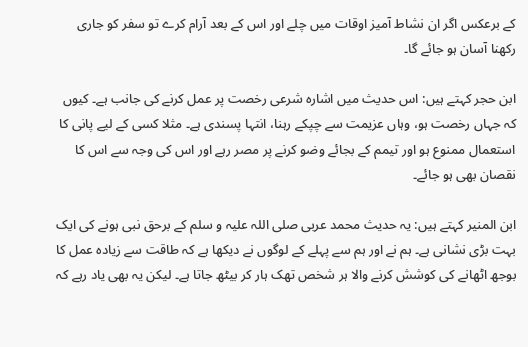کے برعکس اگر ان نشاط آمیز اوقات میں چلے اور اس کے بعد آرام کرے تو سفر کو جاری رکھنا آسان ہو جائے گا۔

ابن حجر کہتے ہيں: اس حدیث میں اشارہ شرعی رخصت پر عمل کرنے کی جانب ہے۔ کیوں کہ جہاں رخصت ہو، وہاں عزیمت سے چپکے رہنا، انتہا پسندی ہے۔ مثلا کسی کے لیے پانی کا استعمال ممنوع ہو اور تیمم کے بجائے وضو کرنے پر مصر رہے اور اس کی وجہ سے اس کا نقصان بھی ہو جائے۔

ابن المنیر کہتے ہیں: یہ حدیث محمد عربی صلی اللہ علیہ و سلم کے برحق نبی ہونے کی ایک بہت بڑی نشانی ہے۔ ہم نے اور ہم سے پہلے کے لوگوں نے دیکھا ہے کہ طاقت سے زیادہ عمل کا بوجھ اٹھانے کی کوشش کرنے والا ہر شخص تھک ہار کر بیٹھ جاتا ہے۔ لیکن یہ بھی یاد رہے کہ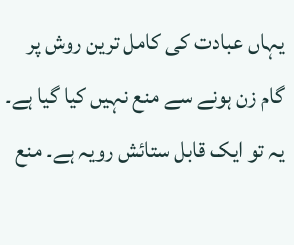یہاں عبادت کی کامل ترین روش پر گام زن ہونے سے منع نہیں کیا گیا ہے۔ یہ تو ایک قابل ستائش رویہ ہے۔ منع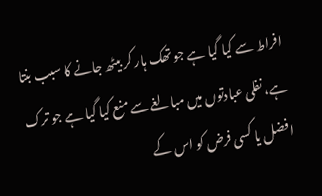افراط سے کیا گیا ہے جو تھک ہار کر بیٹھ جانے کا سبب بنتا ہے، نفلی عبادتوں میں مبالغے سے منع کیا گیا ہے جو ترک افضل یا کسی فرض کو اس کے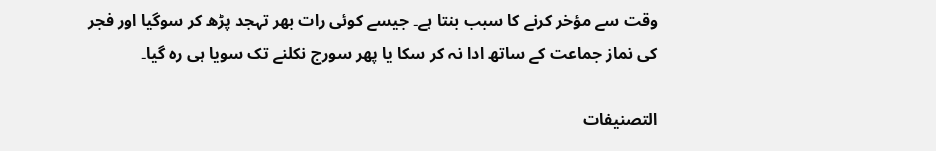وقت سے مؤخر کرنے کا سبب بنتا ہے۔ جیسے کوئی رات بھر تہجد پڑھ کر سوگیا اور فجر کی نماز جماعت کے ساتھ ادا نہ کر سکا یا پھر سورج نکلنے تک سویا ہی رہ گیا۔

التصنيفات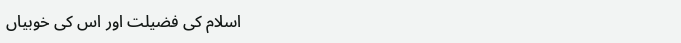اسلام کی فضیلت اور اس کی خوبیاں